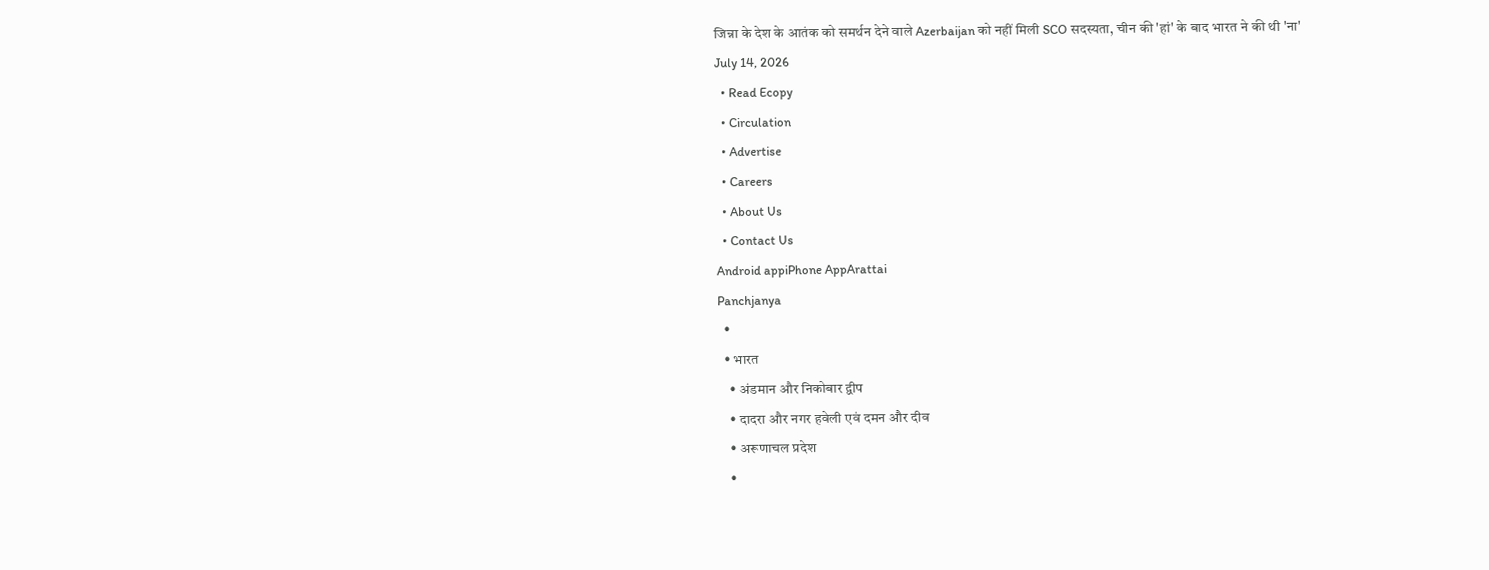जिन्ना के देश के आतंक को समर्थन देने वाले Azerbaijan को नहीं मिली SCO सदस्यता, चीन की 'हां' के बाद भारत ने की थी 'ना'
July 14, 2026
  • Read Ecopy
  • Circulation
  • Advertise
  • Careers
  • About Us
  • Contact Us
Android appiPhone AppArattai
Panchjanya
  •
  • भारत
    • अंडमान और निकोबार द्वीप
    • दादरा और नगर हवेली एवं दमन और दीव
    • अरूणाचल प्रदेश
    •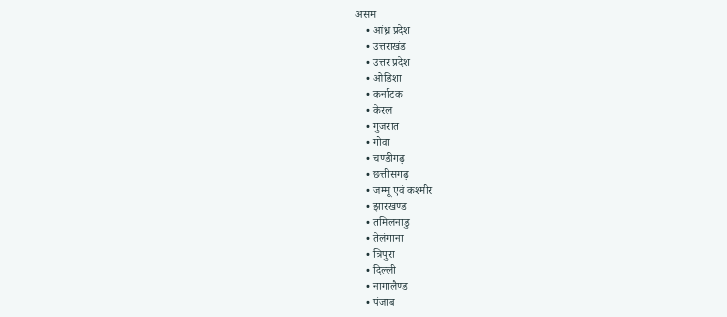असम
    • आंध्र प्रदेश
    • उत्तराखंड
    • उत्तर प्रदेश
    • ओडिशा
    • कर्नाटक
    • केरल
    • गुजरात
    • गोवा
    • चण्‍डीगढ़
    • छत्तीसगढ़
    • जम्‍मू एवं कश्‍मीर
    • झारखण्‍ड
    • तमिलनाडु
    • तेलंगाना
    • त्रिपुरा
    • दिल्ली
    • नागालैण्‍ड
    • पंजाब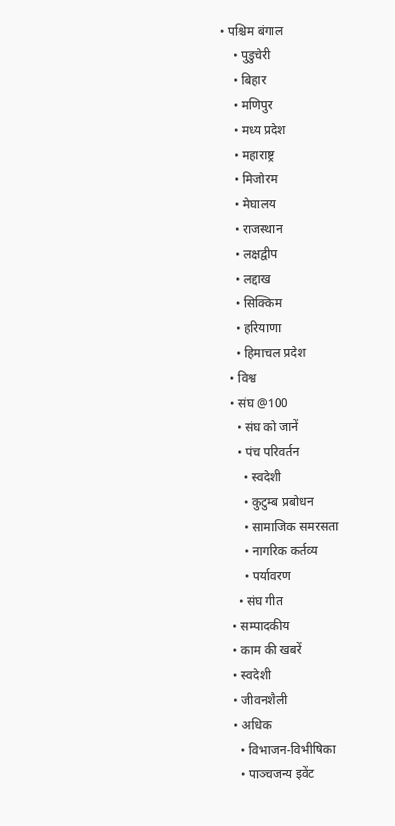• पश्चिम बंगाल
    • पुडुचेरी
    • बिहार
    • मणिपुर
    • मध्य प्रदेश
    • महाराष्ट्र
    • मिजोरम
    • मेघालय
    • राजस्थान
    • लक्षद्वीप
    • लद्दाख
    • सिक्किम
    • हरियाणा
    • हिमाचल प्रदेश
  • विश्व
  • संघ @100
    • संघ को जानें
    • पंच परिवर्तन
      • स्वदेशी
      • कुटुम्ब प्रबोधन
      • सामाजिक समरसता
      • नागरिक कर्तव्य
      • पर्यावरण
    • संघ गीत
  • सम्पादकीय
  • काम की खबरें
  • स्वदेशी
  • जीवनशैली
  • अधिक
    • विभाजन-विभीषिका
    • पाञ्चजन्य इवेंट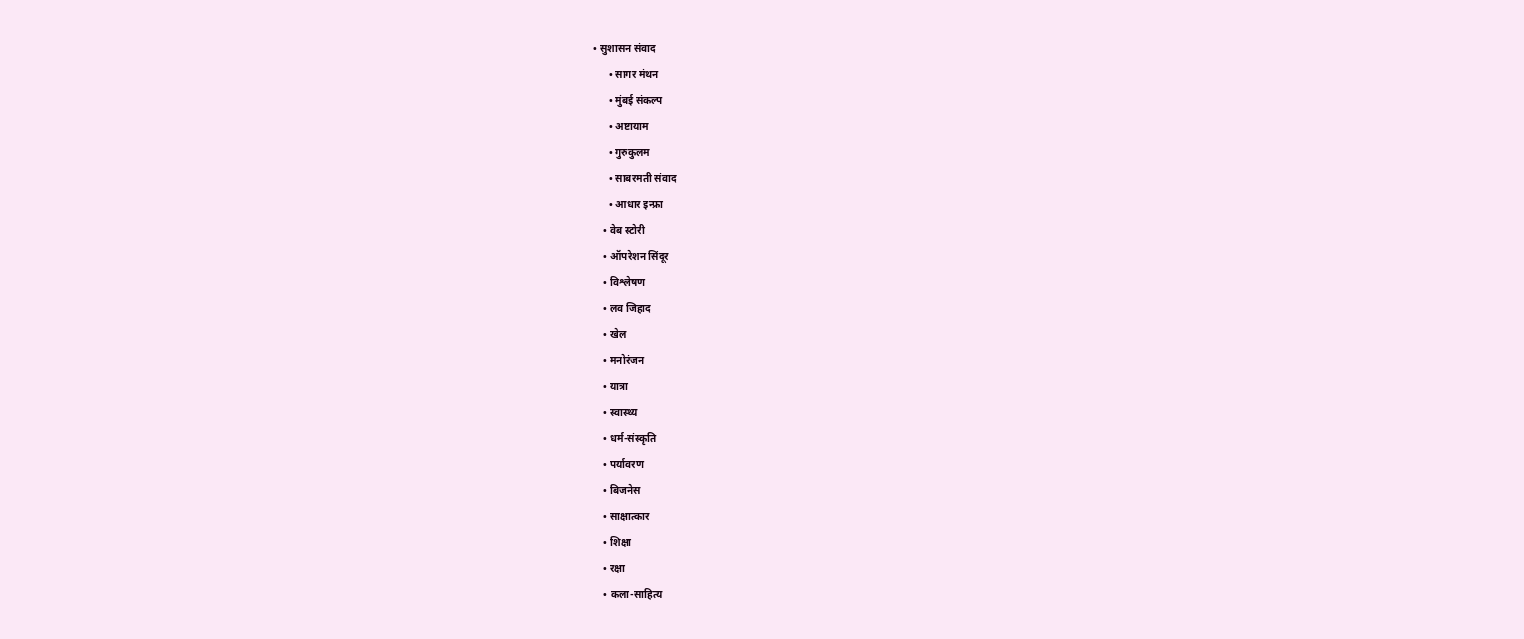• सुशासन संवाद
      • सागर मंथन
      • मुंबई संकल्प
      • अष्टायाम
      • गुरुकुलम
      • साबरमती संवाद
      • आधार इन्फ्रा
    • वेब स्टोरी
    • ऑपरेशन सिंदूर
    • विश्लेषण
    • लव जिहाद
    • खेल
    • मनोरंजन
    • यात्रा
    • स्वास्थ्य
    • धर्म-संस्कृति
    • पर्यावरण
    • बिजनेस
    • साक्षात्कार
    • शिक्षा
    • रक्षा
    • कला-साहित्य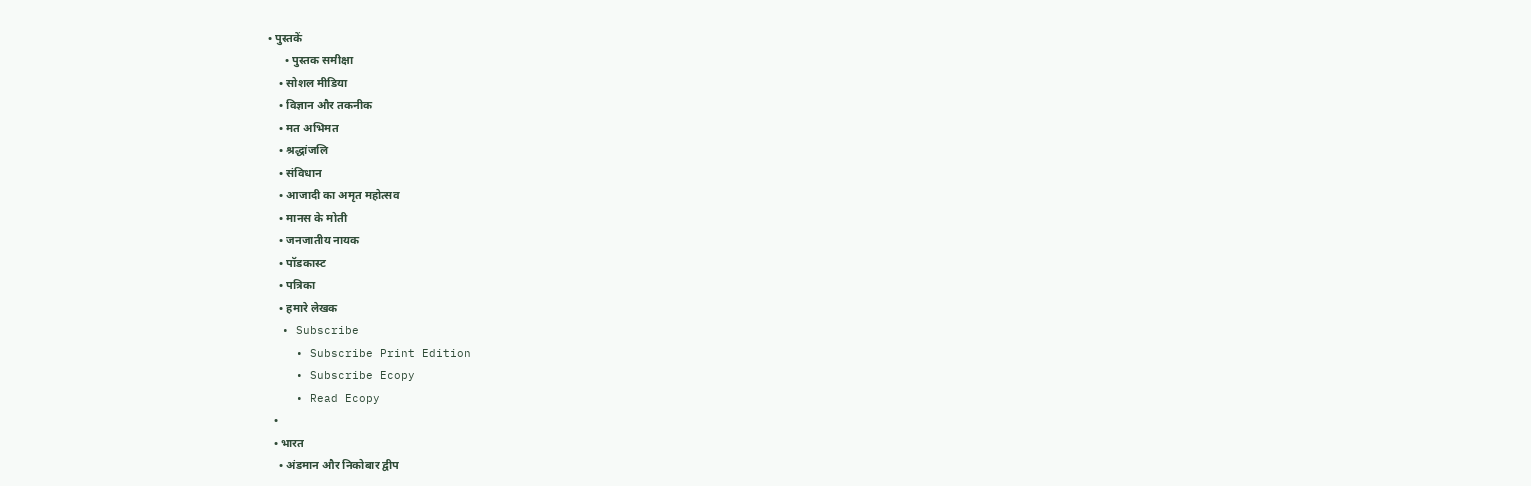• पुस्तकें
      • पुस्तक समीक्षा
    • सोशल मीडिया
    • विज्ञान और तकनीक
    • मत अभिमत
    • श्रद्धांजलि
    • संविधान
    • आजादी का अमृत महोत्सव
    • मानस के मोती
    • जनजातीय नायक
    • पॉडकास्ट
    • पत्रिका
    • हमारे लेखक
  • Subscribe
    • Subscribe Print Edition
    • Subscribe Ecopy
    • Read Ecopy
  •
  • भारत
    • अंडमान और निकोबार द्वीप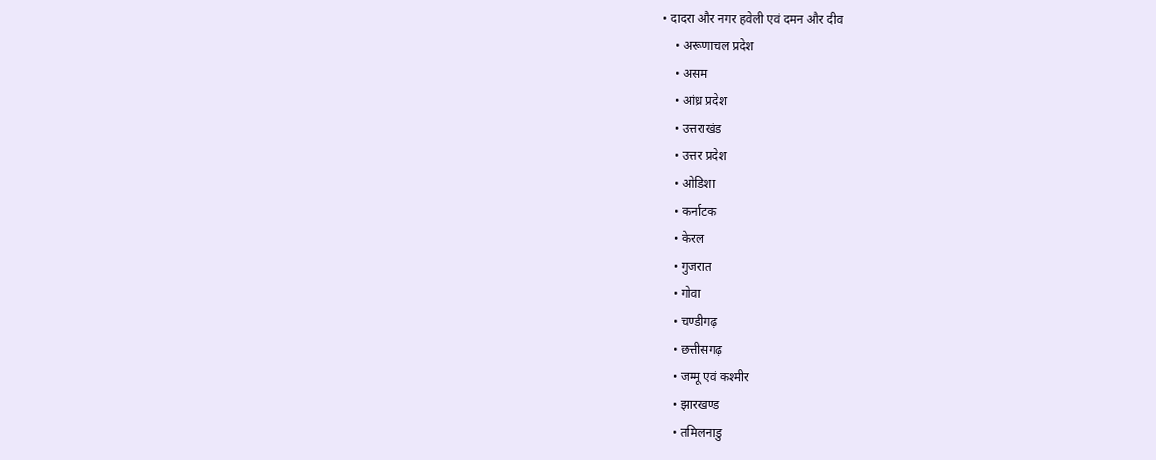• दादरा और नगर हवेली एवं दमन और दीव
    • अरूणाचल प्रदेश
    • असम
    • आंध्र प्रदेश
    • उत्तराखंड
    • उत्तर प्रदेश
    • ओडिशा
    • कर्नाटक
    • केरल
    • गुजरात
    • गोवा
    • चण्‍डीगढ़
    • छत्तीसगढ़
    • जम्‍मू एवं कश्‍मीर
    • झारखण्‍ड
    • तमिलनाडु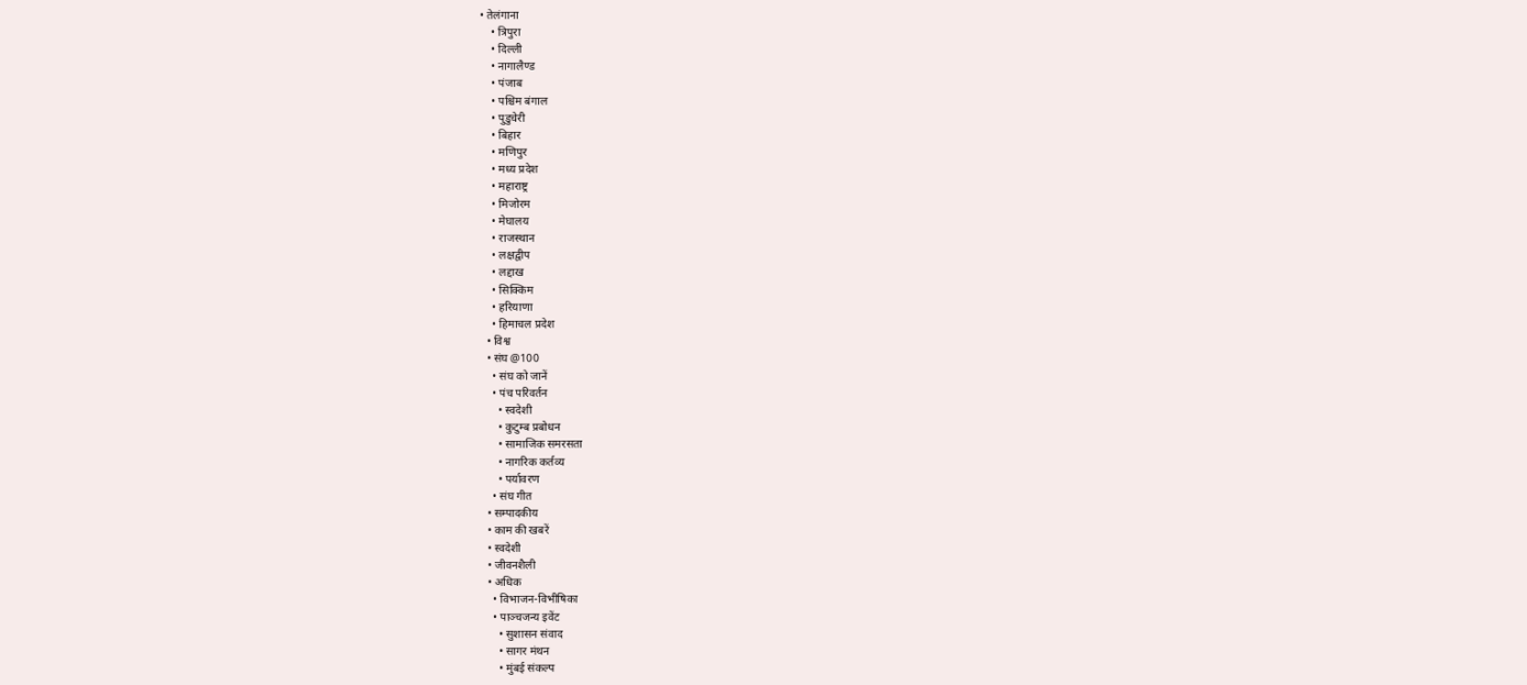• तेलंगाना
    • त्रिपुरा
    • दिल्ली
    • नागालैण्‍ड
    • पंजाब
    • पश्चिम बंगाल
    • पुडुचेरी
    • बिहार
    • मणिपुर
    • मध्य प्रदेश
    • महाराष्ट्र
    • मिजोरम
    • मेघालय
    • राजस्थान
    • लक्षद्वीप
    • लद्दाख
    • सिक्किम
    • हरियाणा
    • हिमाचल प्रदेश
  • विश्व
  • संघ @100
    • संघ को जानें
    • पंच परिवर्तन
      • स्वदेशी
      • कुटुम्ब प्रबोधन
      • सामाजिक समरसता
      • नागरिक कर्तव्य
      • पर्यावरण
    • संघ गीत
  • सम्पादकीय
  • काम की खबरें
  • स्वदेशी
  • जीवनशैली
  • अधिक
    • विभाजन-विभीषिका
    • पाञ्चजन्य इवेंट
      • सुशासन संवाद
      • सागर मंथन
      • मुंबई संकल्प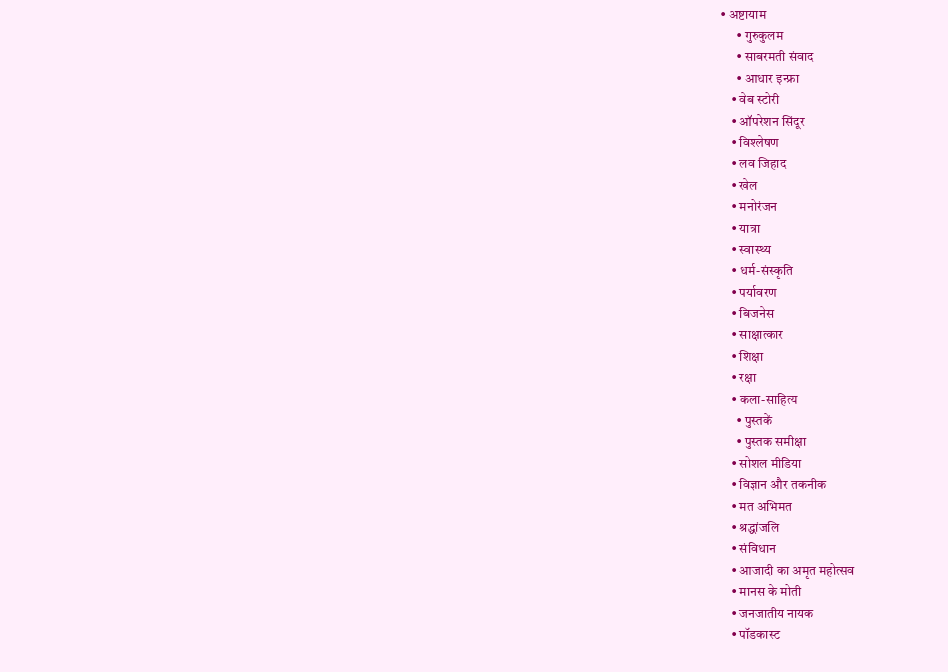• अष्टायाम
      • गुरुकुलम
      • साबरमती संवाद
      • आधार इन्फ्रा
    • वेब स्टोरी
    • ऑपरेशन सिंदूर
    • विश्लेषण
    • लव जिहाद
    • खेल
    • मनोरंजन
    • यात्रा
    • स्वास्थ्य
    • धर्म-संस्कृति
    • पर्यावरण
    • बिजनेस
    • साक्षात्कार
    • शिक्षा
    • रक्षा
    • कला-साहित्य
      • पुस्तकें
      • पुस्तक समीक्षा
    • सोशल मीडिया
    • विज्ञान और तकनीक
    • मत अभिमत
    • श्रद्धांजलि
    • संविधान
    • आजादी का अमृत महोत्सव
    • मानस के मोती
    • जनजातीय नायक
    • पॉडकास्ट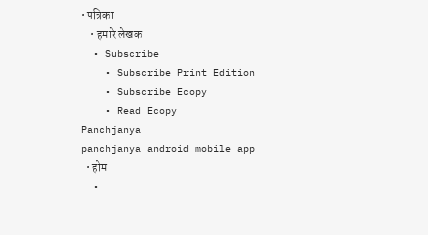• पत्रिका
    • हमारे लेखक
  • Subscribe
    • Subscribe Print Edition
    • Subscribe Ecopy
    • Read Ecopy
Panchjanya
panchjanya android mobile app
  • होम
  •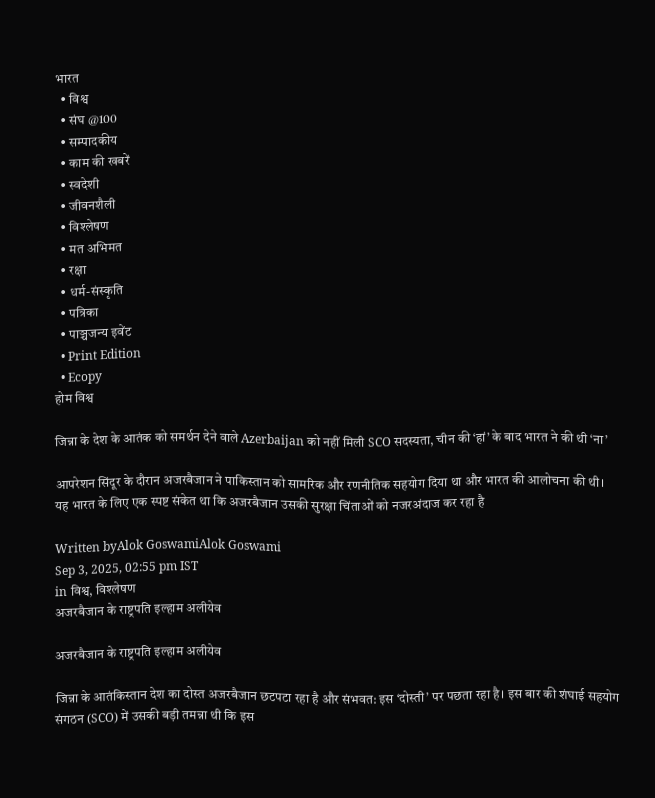भारत
  • विश्व
  • संघ @100
  • सम्पादकीय
  • काम की खबरें
  • स्वदेशी
  • जीवनशैली
  • विश्लेषण
  • मत अभिमत
  • रक्षा
  • धर्म-संस्कृति
  • पत्रिका
  • पाञ्चजन्य इवेंट
  • Print Edition
  • Ecopy
होम विश्व

जिन्ना के देश के आतंक को समर्थन देने वाले Azerbaijan को नहीं मिली SCO सदस्यता, चीन की ‘हां’ के बाद भारत ने की थी ‘ना’

आपरेशन सिंदूर के दौरान अजरबैजान ने पाकिस्तान को सामरिक और रणनीतिक सहयोग दिया था और भारत की आलोचना की थी। यह भारत के लिए एक स्पष्ट संकेत था कि अजरबैजान उसकी सुरक्षा चिंताओं को नजरअंदाज कर रहा है

Written byAlok GoswamiAlok Goswami
Sep 3, 2025, 02:55 pm IST
in विश्व, विश्लेषण
अजरबैजान के राष्ट्रपति इल्हाम अलीयेव

अजरबैजान के राष्ट्रपति इल्हाम अलीयेव

जिन्ना के आतंकिस्तान देश का दोस्त अजरबैजान छटपटा रहा है और संभवत: इस ‘दोस्ती’ पर पछता रहा है। इस बार की शंघाई सहयोग संगठन (SCO) में उसकी बड़ी तमन्ना थी कि इस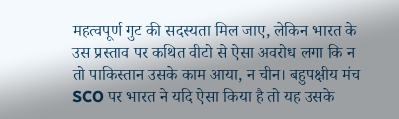महत्वपूर्ण गुट की सदस्यता मिल जाए, लेकिन भारत के उस प्रस्ताव पर कथित वीटो से ऐसा अवरोध लगा कि न तो पाकिस्तान उसके काम आया, न चीन। बहुपक्षीय मंच SCO पर भारत ने यदि ऐसा किया है तो यह उसके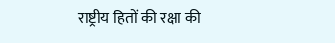राष्ट्रीय हितों की रक्षा की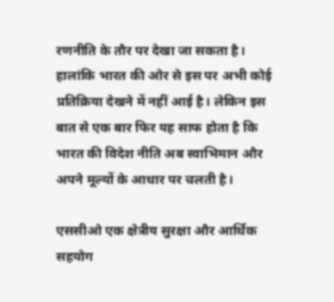रणनीति के तौर पर देखा जा सकता है। हालांकि भारत की ओर से इस पर अभी कोई प्रतिक्रिया देखने में नहीं आई है। लेकिन इस बात से एक बार फिर यह साफ होता है कि भारत की विदेश नीति अब स्वाभिमान और अपने मूल्यों के आधार पर चलती है।

एससीओ एक क्षेत्रीय सुरक्षा और आर्थिक सहयोग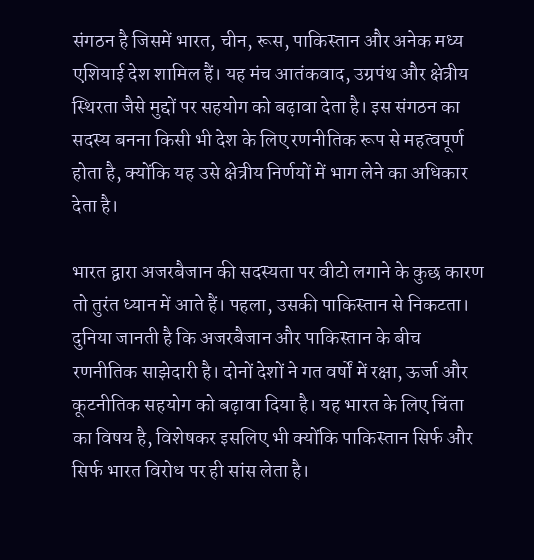संगठन है जिसमें भारत, चीन, रूस, पाकिस्तान और अनेक मध्य एशियाई देश शामिल हैं। यह मंच आतंकवाद, उग्रपंथ और क्षेत्रीय स्थिरता जैसे मुद्दों पर सहयोग को बढ़ावा देता है। इस संगठन का सदस्य बनना किसी भी देश के लिए रणनीतिक रूप से महत्वपूर्ण होता है, क्योंकि यह उसे क्षेत्रीय निर्णयों में भाग लेने का अधिकार देता है।

भारत द्वारा अजरबैजान की सदस्यता पर वीटो लगाने के कुछ कारण तो तुरंत ध्यान में आते हैं। पहला, उसकी पाकिस्तान से निकटता। दुनिया जानती है कि अजरबैजान और पाकिस्तान के बीच रणनीतिक साझेदारी है। दोनों देशों ने गत वर्षों में रक्षा, ऊर्जा और कूटनीतिक सहयोग को बढ़ावा दिया है। यह भारत के लिए चिंता का विषय है, विशेषकर इसलिए भी क्योंकि पाकिस्तान सिर्फ और सिर्फ भारत विरोध पर ही सांस लेता है।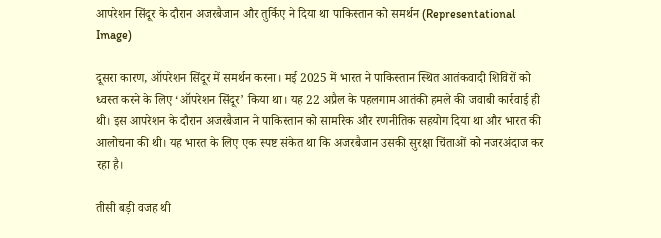आपरेशन सिंदूर के दौरान अजरबैजान और तुर्किए ने दिया था पाकिस्तान को समर्थन (Representational Image)

दूसरा कारण, ऑपरेशन सिंदूर में समर्थन करना। मई 2025 में भारत ने पाकिस्तान स्थित आतंकवादी शिविरों को ध्वस्त करने के लिए ‘ऑपरेशन सिंदूर’ किया था। यह 22 अप्रैल के पहलगाम आतंकी हमले की जवाबी कार्रवाई ही थी। इस आपरेशन के दौरान अजरबैजान ने पाकिस्तान को सामरिक और रणनीतिक सहयोग दिया था और भारत की आलोचना की थी। यह भारत के लिए एक स्पष्ट संकेत था कि अजरबैजान उसकी सुरक्षा चिंताओं को नजरअंदाज कर रहा है।

तीसी बड़ी वजह थी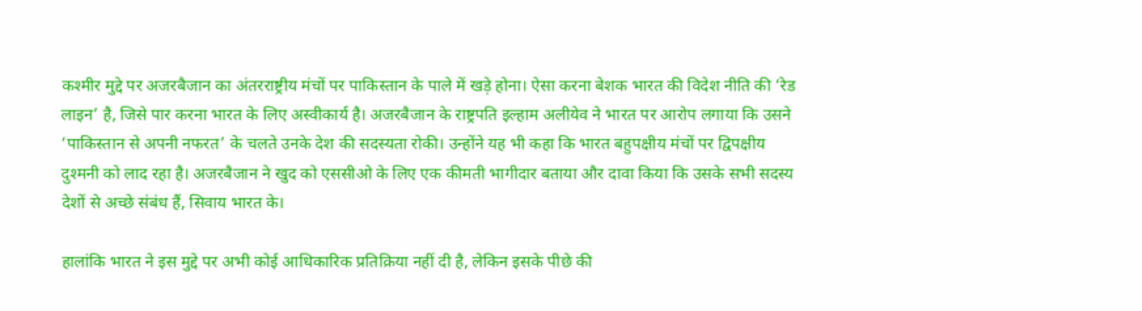कश्मीर मुद्दे पर अजरबैजान का अंतरराष्ट्रीय मंचों पर पाकिस्तान के पाले में खड़े होना। ऐसा करना बेशक भारत की विदेश नीति की ‘रेड लाइन’ है, जिसे पार करना भारत के लिए अस्वीकार्य है। अजरबैजान के राष्ट्रपति इल्हाम अलीयेव ने भारत पर आरोप लगाया कि उसने ‘पाकिस्तान से अपनी नफरत’ के चलते उनके देश की सदस्यता रोकी। उन्होंने यह भी कहा कि भारत बहुपक्षीय मंचों पर द्विपक्षीय दुश्मनी को लाद रहा है। अजरबैजान ने खुद को एससीओ के लिए एक कीमती भागीदार बताया और दावा किया कि उसके सभी सदस्य देशों से अच्छे संबंध हैं, सिवाय भारत के।

हालांकि भारत ने इस मुद्दे पर अभी कोई आधिकारिक प्रतिक्रिया नहीं दी है, लेकिन इसके पीछे की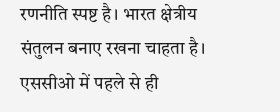रणनीति स्पष्ट है। भारत क्षेत्रीय संतुलन बनाए रखना चाहता है। एससीओ में पहले से ही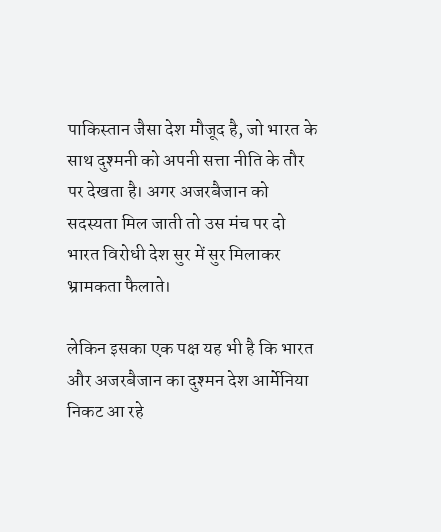पाकिस्तान जैसा देश मौजूद है, जो भारत के साथ दुश्मनी को अपनी सत्ता नीति के तौर पर देखता है। अगर अजरबैजान को सदस्यता मिल जाती तो उस मंच पर दो भारत विरोधी देश सुर में सुर मिलाकर भ्रामकता फैलाते।

लेकिन इसका एक पक्ष यह भी है कि भारत और अजरबैजान का दुश्मन देश आर्मेनिया निकट आ रहे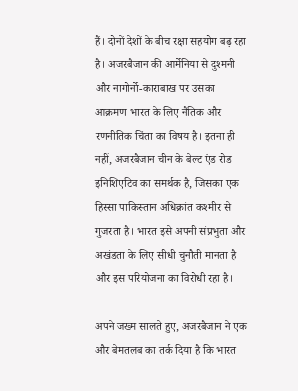हैं। दोनों देशों के बीच रक्षा सहयोग बढ़ रहा है। अजरबैजान की आर्मेनिया से दुश्मनी और नागोर्नो-काराबाख पर उसका आक्रमण भारत के लिए नैतिक और रणनीतिक चिंता का विषय है। इतना ही नहीं, अजरबैजान चीन के बेल्ट एंड रोड इनिशिएटिव का समर्थक है, जिसका एक हिस्सा पाकिस्तान अधिक्रांत कश्मीर से गुजरता है। भारत इसे अपनी संप्रभुता और अखंडता के लिए सीधी चुनौती मानता है और इस परियोजना का विरोधी रहा है।

अपने जख्म सालते हुए, अजरबैजान ने एक और बेमतलब का तर्क दिया है कि भारत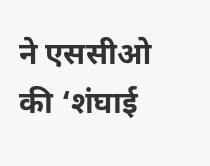ने एससीओ की ‘शंघाई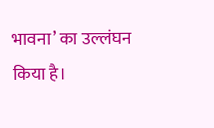भावना’ का उल्लंघन किया है।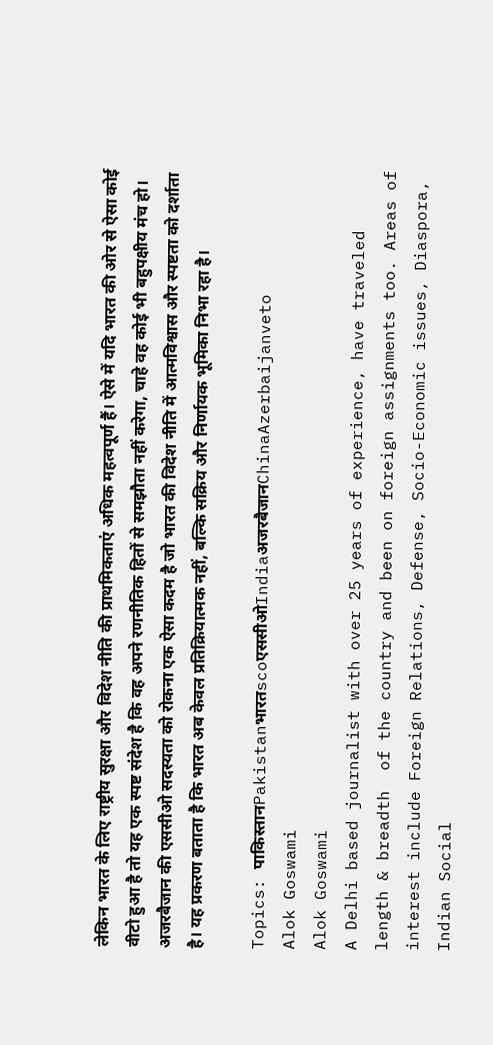लेकिन भारत के लिए राष्ट्रीय सुरक्षा और विदेश नीति की प्राथमिकताएं अधिक महत्वपूर्ण हैं। ऐसे में यदि भारत की ओर से ऐसा कोई वीटो हुआ है तो यह एक स्पष्ट संदेश है कि वह अपने रणनीतिक हितों से समझौता नहीं करेगा, चाहे वह कोई भी बहुपक्षीय मंच हो। अजरबैजान की एससीओ सदस्यता को रोकना एक ऐसा कदम है जो भारत की विदेश नीति में आत्मविश्वास और स्पष्टता को दर्शाता है। यह प्रकरण बताता है कि भारत अब केवल प्रतिक्रियात्मक नहीं, बल्कि सक्रिय और निर्णायक भूमिका निभा रहा है।

Topics: पाकिस्तानPakistanभारतscoएससीओIndiaअजरबैजानChinaAzerbaijanveto
Alok Goswami
Alok Goswami
A Delhi based journalist with over 25 years of experience, have traveled length & breadth  of the country and been on foreign assignments too. Areas of interest include Foreign Relations, Defense, Socio-Economic issues, Diaspora, Indian Social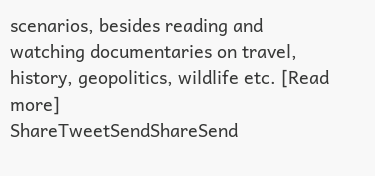scenarios, besides reading and watching documentaries on travel, history, geopolitics, wildlife etc. [Read more]
ShareTweetSendShareSend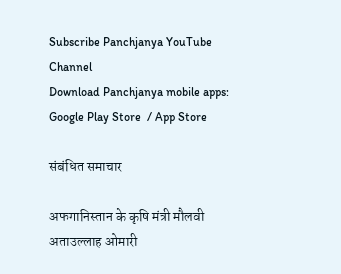Subscribe Panchjanya YouTube Channel
Download Panchjanya mobile apps: Google Play Store  / App Store

संबंधित समाचार

अफगानिस्तान के कृषि मंत्री मौलवी अताउल्लाह ओमारी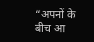“अपनों के बीच आ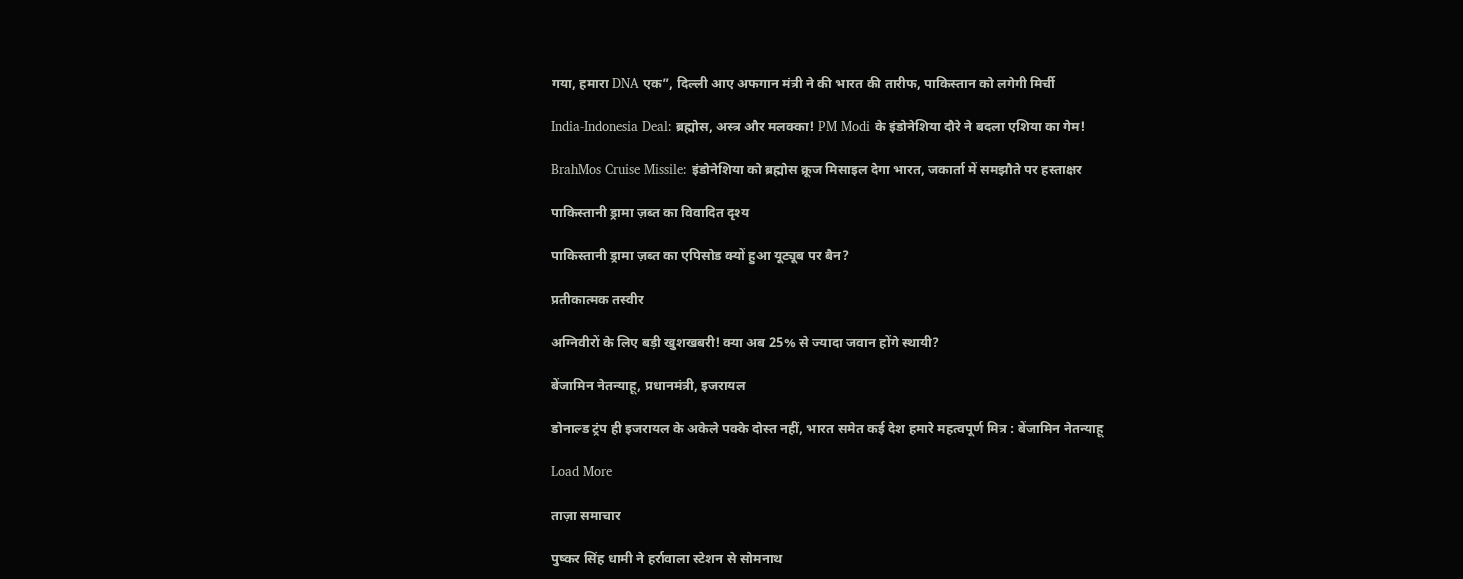गया, हमारा DNA एक”, दिल्ली आए अफगान मंत्री ने की भारत की तारीफ, पाकिस्तान को लगेगी मिर्ची

India-Indonesia Deal: ब्रह्मोस, अस्त्र और मलक्का! PM Modi के इंडोनेशिया दौरे ने बदला एशिया का गेम!

BrahMos Cruise Missile: इंडोनेशिया को ब्रह्मोस क्रूज मिसाइल देगा भारत, जकार्ता में समझौते पर हस्ताक्षर

पाकिस्तानी ड्रामा ज़ब्त का विवादित दृश्य

पाकिस्तानी ड्रामा ज़ब्त का एपिसोड क्यों हुआ यूट्यूब पर बैन?

प्रतीकात्मक तस्वीर

अग्निवीरों के लिए बड़ी खुशखबरी! क्या अब 25% से ज्यादा जवान होंगे स्थायी?

बेंजामिन नेतन्याहू, प्रधानमंत्री, इजरायल

डोनाल्ड ट्रंप ही इजरायल के अकेले पक्के दोस्त नहीं, भारत समेत कई देश हमारे महत्वपूर्ण मित्र : बेंजामिन नेतन्याहू

Load More

ताज़ा समाचार

पुष्कर सिंह धामी ने हर्रावाला स्टेशन से सोमनाथ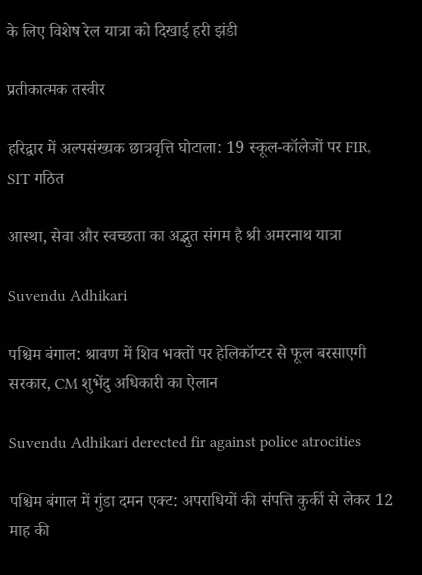के लिए विशेष रेल यात्रा को दिखाई हरी झंडी

प्रतीकात्मक तस्वीर

हरिद्वार में अल्पसंख्यक छात्रवृत्ति घोटाला: 19 स्कूल-कॉलेजों पर FIR, SIT गठित

आस्था, सेवा और स्वच्छता का अद्भुत संगम है श्री अमरनाथ यात्रा

Suvendu Adhikari

पश्चिम बंगाल: श्रावण में शिव भक्तों पर हेलिकॉप्टर से फूल बरसाएगी सरकार, CM शुभेंदु अधिकारी का ऐलान

Suvendu Adhikari derected fir against police atrocities

पश्चिम बंगाल में गुंडा दमन एक्ट: अपराधियों की संपत्ति कुर्की से लेकर 12 माह की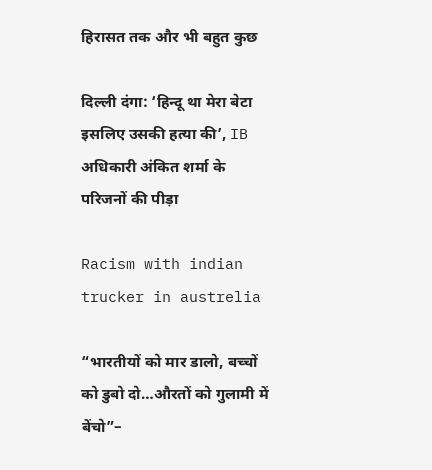हिरासत तक और भी बहुत कुछ

दिल्ली दंगा: ‘हिन्दू था मेरा बेटा इसलिए उसकी हत्या की’, IB अधिकारी अंकित शर्मा के परिजनों की पीड़ा

Racism with indian trucker in austrelia

“भारतीयों को मार डालो, बच्चों को डुबो दो…औरतों को गुलामी में बेंचो”–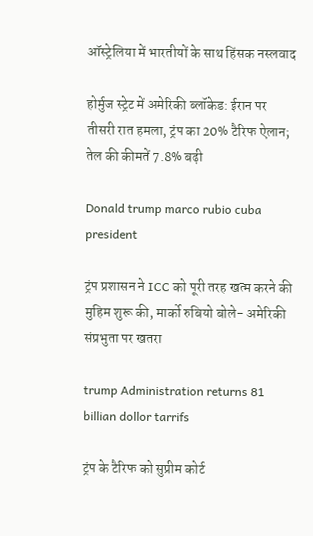ऑस्ट्रेलिया में भारतीयों के साथ हिंसक नस्लवाद

होर्मुज स्ट्रेट में अमेरिकी ब्लॉकेड: ईरान पर तीसरी रात हमला, ट्रंप का 20% टैरिफ ऐलान; तेल की कीमतें 7.8% बढ़ी

Donald trump marco rubio cuba president

ट्रंप प्रशासन ने ICC को पूरी तरह खत्म करने की मुहिम शुरू की, मार्को रुबियो बोले- अमेरिकी संप्रभुता पर खतरा

trump Administration returns 81 billian dollor tarrifs

ट्रंप के टैरिफ को सुप्रीम कोर्ट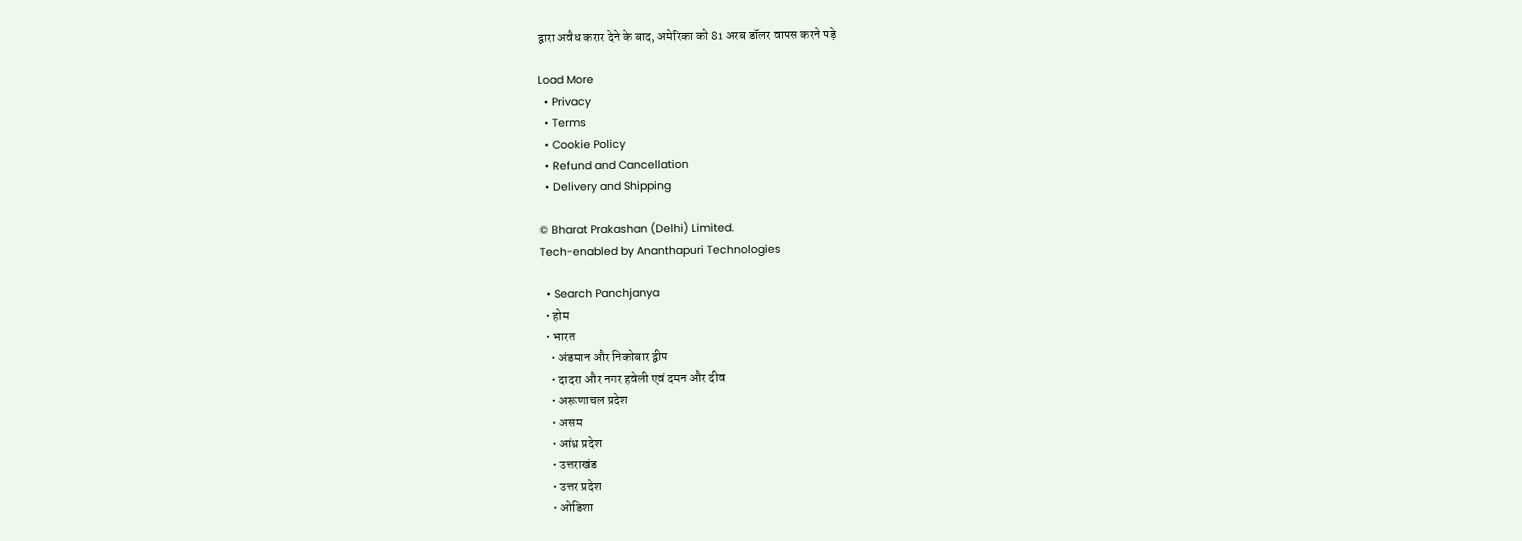द्वारा अवैध करार देने के बाद, अमेरिका को 81 अरब डॉलर वापस करने पड़े

Load More
  • Privacy
  • Terms
  • Cookie Policy
  • Refund and Cancellation
  • Delivery and Shipping

© Bharat Prakashan (Delhi) Limited.
Tech-enabled by Ananthapuri Technologies

  • Search Panchjanya
  • होम
  • भारत
    • अंडमान और निकोबार द्वीप
    • दादरा और नगर हवेली एवं दमन और दीव
    • अरूणाचल प्रदेश
    • असम
    • आंध्र प्रदेश
    • उत्तराखंड
    • उत्तर प्रदेश
    • ओडिशा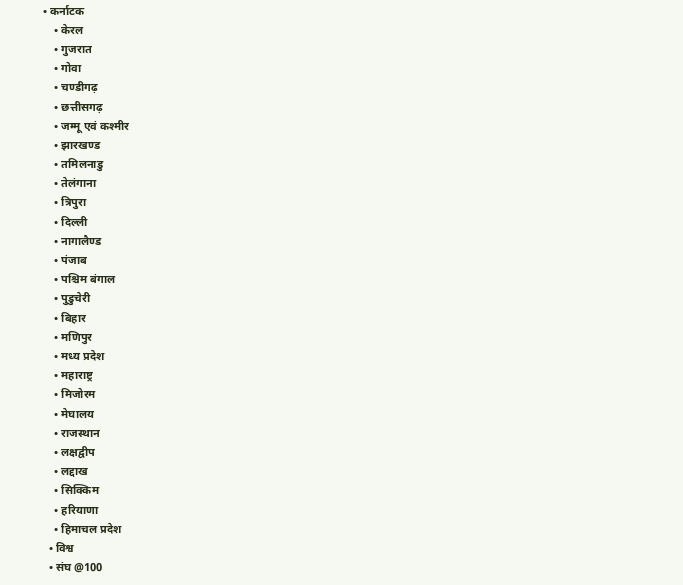• कर्नाटक
    • केरल
    • गुजरात
    • गोवा
    • चण्‍डीगढ़
    • छत्तीसगढ़
    • जम्‍मू एवं कश्‍मीर
    • झारखण्‍ड
    • तमिलनाडु
    • तेलंगाना
    • त्रिपुरा
    • दिल्ली
    • नागालैण्‍ड
    • पंजाब
    • पश्चिम बंगाल
    • पुडुचेरी
    • बिहार
    • मणिपुर
    • मध्य प्रदेश
    • महाराष्ट्र
    • मिजोरम
    • मेघालय
    • राजस्थान
    • लक्षद्वीप
    • लद्दाख
    • सिक्किम
    • हरियाणा
    • हिमाचल प्रदेश
  • विश्व
  • संघ @100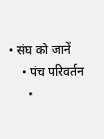• संघ को जानें
    • पंच परिवर्तन
      •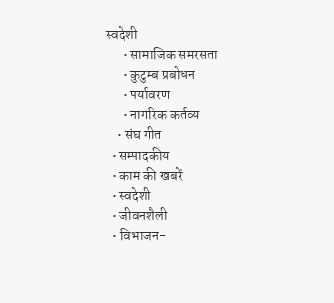स्वदेशी
      • सामाजिक समरसता
      • कुटुम्ब प्रबोधन
      • पर्यावरण
      • नागरिक कर्तव्य
    • संघ गीत
  • सम्पादकीय
  • काम की खबरें
  • स्वदेशी
  • जीवनशैली
  • विभाजन-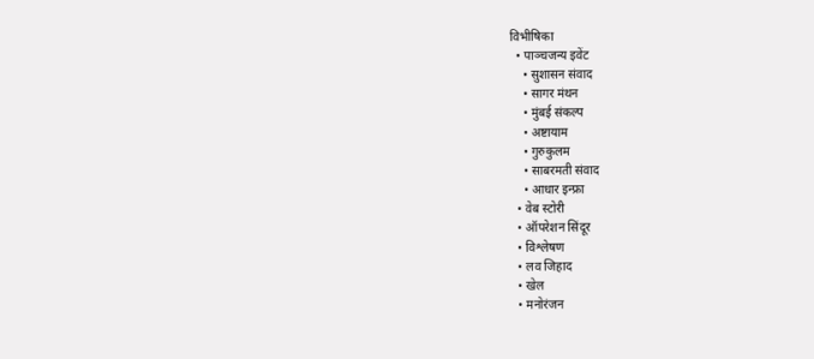विभीषिका
  • पाञ्चजन्य इवेंट
    • सुशासन संवाद
    • सागर मंथन
    • मुंबई संकल्प
    • अष्टायाम
    • गुरुकुलम
    • साबरमती संवाद
    • आधार इन्फ्रा
  • वेब स्टोरी
  • ऑपरेशन सिंदूर
  • विश्लेषण
  • लव जिहाद
  • खेल
  • मनोरंजन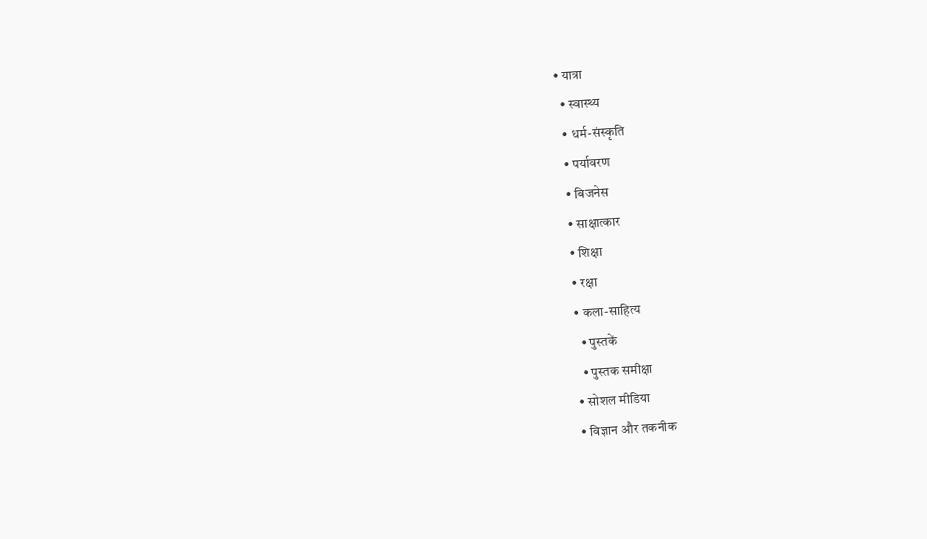• यात्रा
  • स्वास्थ्य
  • धर्म-संस्कृति
  • पर्यावरण
  • बिजनेस
  • साक्षात्कार
  • शिक्षा
  • रक्षा
  • कला-साहित्य
    • पुस्तकें
    • पुस्तक समीक्षा
  • सोशल मीडिया
  • विज्ञान और तकनीक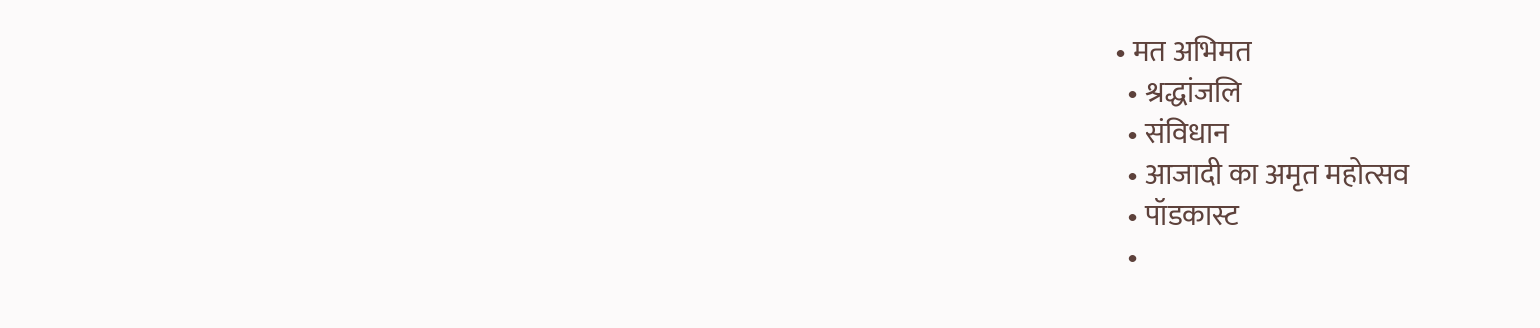• मत अभिमत
  • श्रद्धांजलि
  • संविधान
  • आजादी का अमृत महोत्सव
  • पॉडकास्ट
  •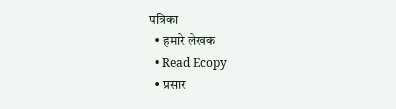पत्रिका
  • हमारे लेखक
  • Read Ecopy
  • प्रसार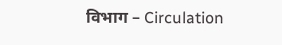विभाग – Circulation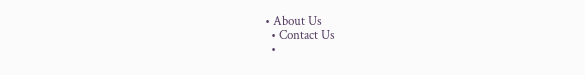• About Us
  • Contact Us
  •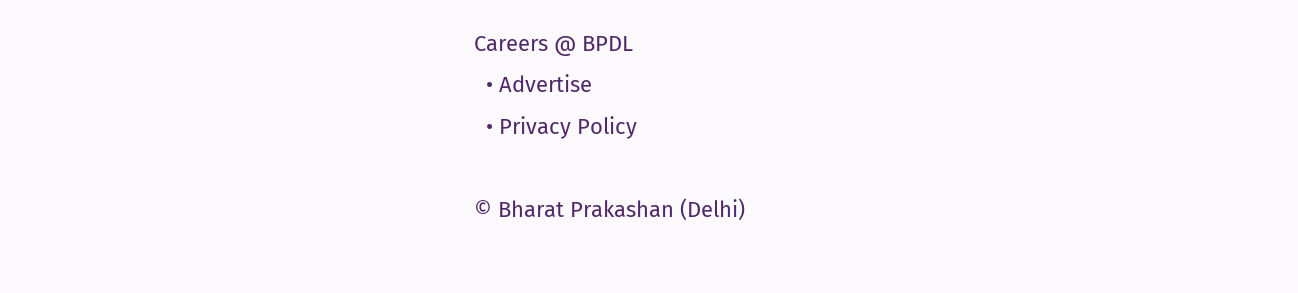Careers @ BPDL
  • Advertise
  • Privacy Policy

© Bharat Prakashan (Delhi)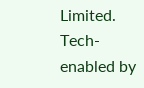Limited.
Tech-enabled by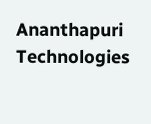Ananthapuri Technologies